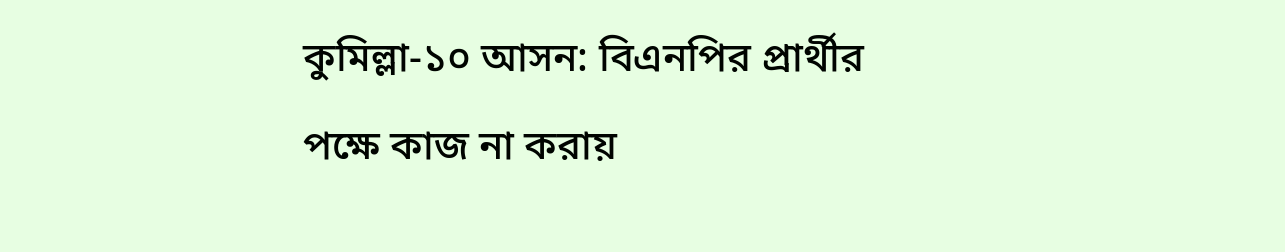কুমিল্লা-১০ আসন: বিএনপির প্রার্থীর পক্ষে কাজ না করায়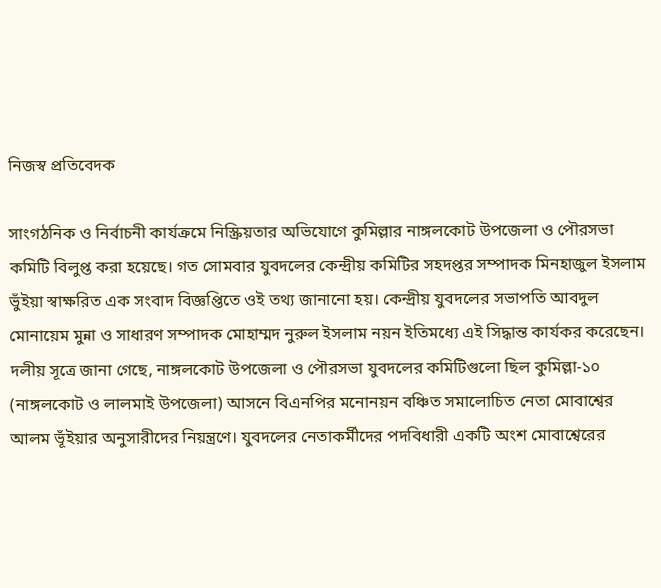নিজস্ব প্রতিবেদক

সাংগঠনিক ও নির্বাচনী কার্যক্রমে নিস্ক্রিয়তার অভিযোগে কুমিল্লার নাঙ্গলকোট উপজেলা ও পৌরসভা কমিটি বিলুপ্ত করা হয়েছে। গত সোমবার যুবদলের কেন্দ্রীয় কমিটির সহদপ্তর সম্পাদক মিনহাজুল ইসলাম ভুঁইয়া স্বাক্ষরিত এক সংবাদ বিজ্ঞপ্তিতে ওই তথ্য জানানো হয়। কেন্দ্রীয় যুবদলের সভাপতি আবদুল মোনায়েম মুন্না ও সাধারণ সম্পাদক মোহাম্মদ নুরুল ইসলাম নয়ন ইতিমধ্যে এই সিদ্ধান্ত কার্যকর করেছেন।
দলীয় সূত্রে জানা গেছে, নাঙ্গলকোট উপজেলা ও পৌরসভা যুবদলের কমিটিগুলো ছিল কুমিল্লা-১০ (নাঙ্গলকোট ও লালমাই উপজেলা) আসনে বিএনপির মনোনয়ন বঞ্চিত সমালোচিত নেতা মোবাশ্বের আলম ভূঁইয়ার অনুসারীদের নিয়ন্ত্রণে। যুবদলের নেতাকর্মীদের পদবিধারী একটি অংশ মোবাশ্বেরের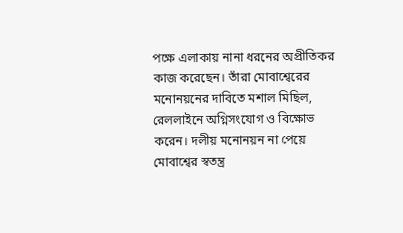পক্ষে এলাকায় নানা ধরনের অপ্রীতিকর কাজ করেছেন। তাঁরা মোবাশ্বেরের মনোনয়নের দাবিতে মশাল মিছিল, রেললাইনে অগ্নিসংযোগ ও বিক্ষোভ করেন। দলীয় মনোনয়ন না পেয়ে মোবাশ্বের স্বতন্ত্র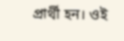প্রার্থী হন। ওই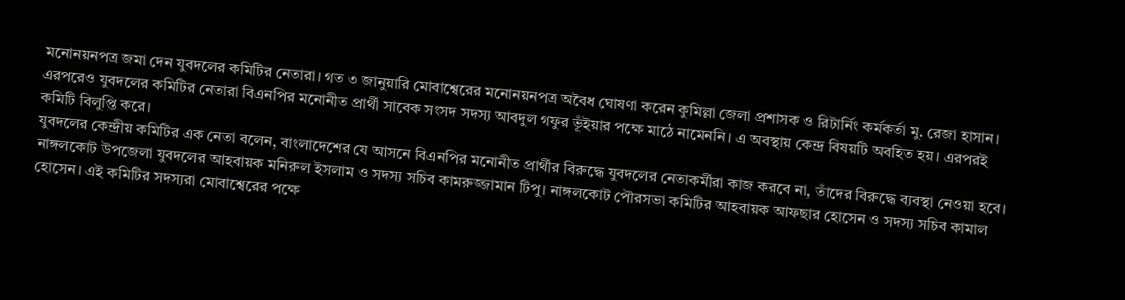মনোনয়নপত্র জমা দেন যুবদলের কমিটির নেতারা। গত ৩ জানুয়ারি মোবাশ্বেরের মনোনয়নপত্র অবৈধ ঘোষণা করেন কুমিল্লা জেলা প্রশাসক ও রিটার্নিং কর্মকর্তা মু. রেজা হাসান। এরপরেও যুবদলের কমিটির নেতারা বিএনপির মনোনীত প্রার্থী সাবেক সংসদ সদস্য আবদুল গফুর ভূঁইয়ার পক্ষে মাঠে নামেননি। এ অবস্থায় কেন্দ্র বিষয়টি অবহিত হয়। এরপরই কমিটি বিলুপ্তি করে।
যুবদলের কেন্দ্রীয় কমিটির এক নেতা বলেন, বাংলাদেশের যে আসনে বিএনপির মনোনীত প্রার্থীর বিরুদ্ধে যুবদলের নেতাকর্মীরা কাজ করবে না, তাঁদের বিরুদ্ধে ব্যবস্থা নেওয়া হবে।
নাঙ্গলকোট উপজেলা যুবদলের আহবায়ক মনিরুল ইসলাম ও সদস্য সচিব কামরুজ্জামান টিপু। নাঙ্গলকোট পৌরসভা কমিটির আহবায়ক আফছার হোসেন ও সদস্য সচিব কামাল হোসেন। এই কমিটির সদস্যরা মোবাশ্বেরের পক্ষে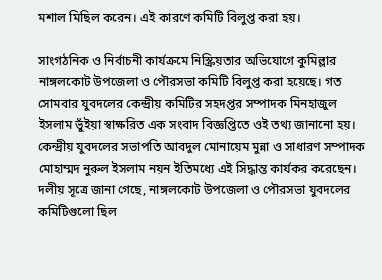মশাল মিছিল করেন। এই কারণে কমিটি বিলুপ্ত করা হয়।

সাংগঠনিক ও নির্বাচনী কার্যক্রমে নিস্ক্রিয়তার অভিযোগে কুমিল্লার নাঙ্গলকোট উপজেলা ও পৌরসভা কমিটি বিলুপ্ত করা হয়েছে। গত সোমবার যুবদলের কেন্দ্রীয় কমিটির সহদপ্তর সম্পাদক মিনহাজুল ইসলাম ভুঁইয়া স্বাক্ষরিত এক সংবাদ বিজ্ঞপ্তিতে ওই তথ্য জানানো হয়। কেন্দ্রীয় যুবদলের সভাপতি আবদুল মোনায়েম মুন্না ও সাধারণ সম্পাদক মোহাম্মদ নুরুল ইসলাম নয়ন ইতিমধ্যে এই সিদ্ধান্ত কার্যকর করেছেন।
দলীয় সূত্রে জানা গেছে, নাঙ্গলকোট উপজেলা ও পৌরসভা যুবদলের কমিটিগুলো ছিল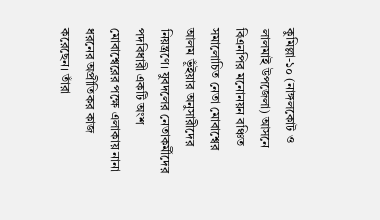কুমিল্লা-১০ (নাঙ্গলকোট ও লালমাই উপজেলা) আসনে বিএনপির মনোনয়ন বঞ্চিত সমালোচিত নেতা মোবাশ্বের আলম ভূঁইয়ার অনুসারীদের নিয়ন্ত্রণে। যুবদলের নেতাকর্মীদের পদবিধারী একটি অংশ মোবাশ্বেরের পক্ষে এলাকায় নানা ধরনের অপ্রীতিকর কাজ করেছেন। তাঁরা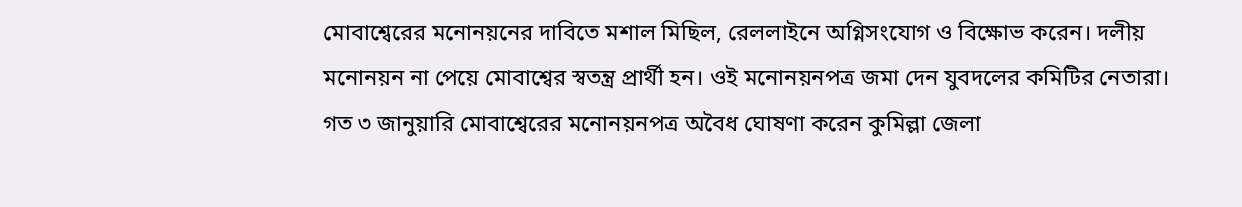মোবাশ্বেরের মনোনয়নের দাবিতে মশাল মিছিল, রেললাইনে অগ্নিসংযোগ ও বিক্ষোভ করেন। দলীয় মনোনয়ন না পেয়ে মোবাশ্বের স্বতন্ত্র প্রার্থী হন। ওই মনোনয়নপত্র জমা দেন যুবদলের কমিটির নেতারা। গত ৩ জানুয়ারি মোবাশ্বেরের মনোনয়নপত্র অবৈধ ঘোষণা করেন কুমিল্লা জেলা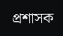প্রশাসক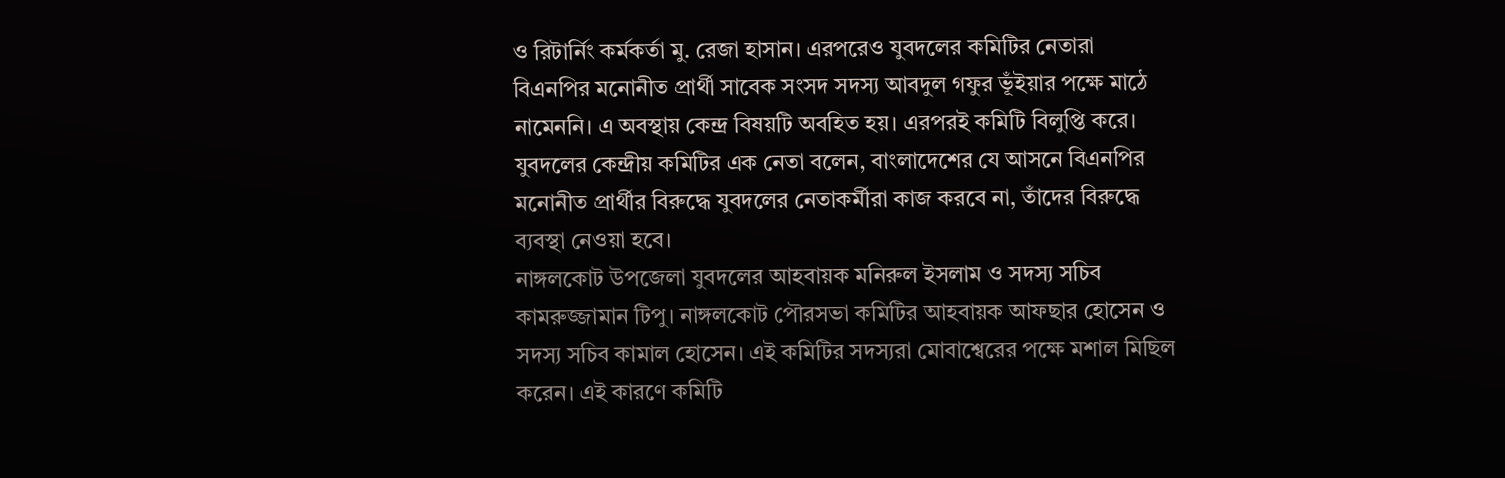ও রিটার্নিং কর্মকর্তা মু. রেজা হাসান। এরপরেও যুবদলের কমিটির নেতারা বিএনপির মনোনীত প্রার্থী সাবেক সংসদ সদস্য আবদুল গফুর ভূঁইয়ার পক্ষে মাঠে নামেননি। এ অবস্থায় কেন্দ্র বিষয়টি অবহিত হয়। এরপরই কমিটি বিলুপ্তি করে।
যুবদলের কেন্দ্রীয় কমিটির এক নেতা বলেন, বাংলাদেশের যে আসনে বিএনপির মনোনীত প্রার্থীর বিরুদ্ধে যুবদলের নেতাকর্মীরা কাজ করবে না, তাঁদের বিরুদ্ধে ব্যবস্থা নেওয়া হবে।
নাঙ্গলকোট উপজেলা যুবদলের আহবায়ক মনিরুল ইসলাম ও সদস্য সচিব কামরুজ্জামান টিপু। নাঙ্গলকোট পৌরসভা কমিটির আহবায়ক আফছার হোসেন ও সদস্য সচিব কামাল হোসেন। এই কমিটির সদস্যরা মোবাশ্বেরের পক্ষে মশাল মিছিল করেন। এই কারণে কমিটি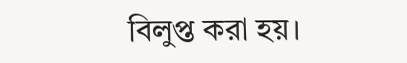বিলুপ্ত করা হয়।